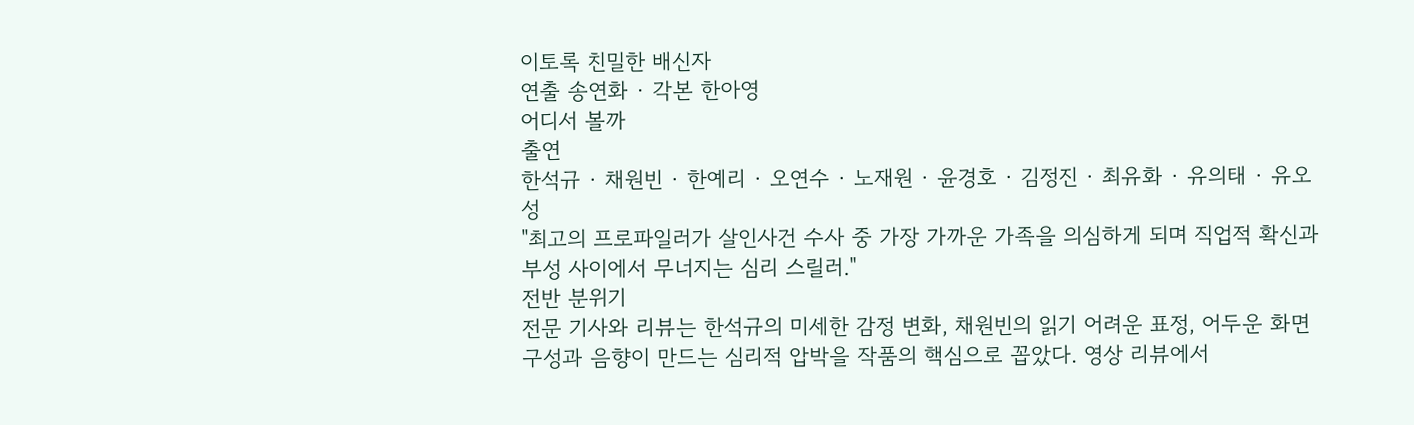이토록 친밀한 배신자
연출 송연화 · 각본 한아영
어디서 볼까
출연
한석규 · 채원빈 · 한예리 · 오연수 · 노재원 · 윤경호 · 김정진 · 최유화 · 유의태 · 유오성
"최고의 프로파일러가 살인사건 수사 중 가장 가까운 가족을 의심하게 되며 직업적 확신과 부성 사이에서 무너지는 심리 스릴러."
전반 분위기
전문 기사와 리뷰는 한석규의 미세한 감정 변화, 채원빈의 읽기 어려운 표정, 어두운 화면 구성과 음향이 만드는 심리적 압박을 작품의 핵심으로 꼽았다. 영상 리뷰에서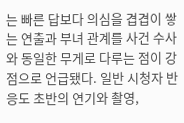는 빠른 답보다 의심을 겹겹이 쌓는 연출과 부녀 관계를 사건 수사와 동일한 무게로 다루는 점이 강점으로 언급됐다. 일반 시청자 반응도 초반의 연기와 촬영,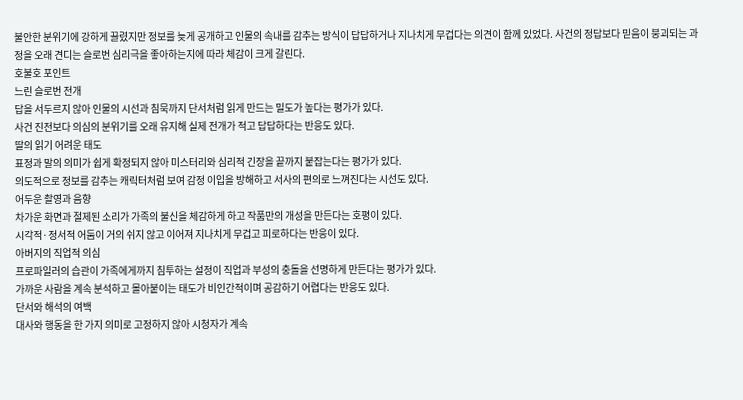불안한 분위기에 강하게 끌렸지만 정보를 늦게 공개하고 인물의 속내를 감추는 방식이 답답하거나 지나치게 무겁다는 의견이 함께 있었다. 사건의 정답보다 믿음이 붕괴되는 과정을 오래 견디는 슬로번 심리극을 좋아하는지에 따라 체감이 크게 갈린다.
호불호 포인트
느린 슬로번 전개
답을 서두르지 않아 인물의 시선과 침묵까지 단서처럼 읽게 만드는 밀도가 높다는 평가가 있다.
사건 진전보다 의심의 분위기를 오래 유지해 실제 전개가 적고 답답하다는 반응도 있다.
딸의 읽기 어려운 태도
표정과 말의 의미가 쉽게 확정되지 않아 미스터리와 심리적 긴장을 끝까지 붙잡는다는 평가가 있다.
의도적으로 정보를 감추는 캐릭터처럼 보여 감정 이입을 방해하고 서사의 편의로 느껴진다는 시선도 있다.
어두운 촬영과 음향
차가운 화면과 절제된 소리가 가족의 불신을 체감하게 하고 작품만의 개성을 만든다는 호평이 있다.
시각적·정서적 어둠이 거의 쉬지 않고 이어져 지나치게 무겁고 피로하다는 반응이 있다.
아버지의 직업적 의심
프로파일러의 습관이 가족에게까지 침투하는 설정이 직업과 부성의 충돌을 선명하게 만든다는 평가가 있다.
가까운 사람을 계속 분석하고 몰아붙이는 태도가 비인간적이며 공감하기 어렵다는 반응도 있다.
단서와 해석의 여백
대사와 행동을 한 가지 의미로 고정하지 않아 시청자가 계속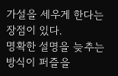가설을 세우게 한다는 장점이 있다.
명확한 설명을 늦추는 방식이 퍼즐을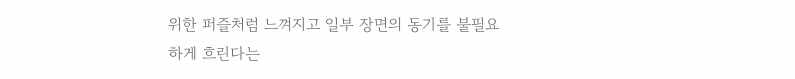위한 퍼즐처럼 느껴지고 일부 장면의 동기를 불필요하게 흐린다는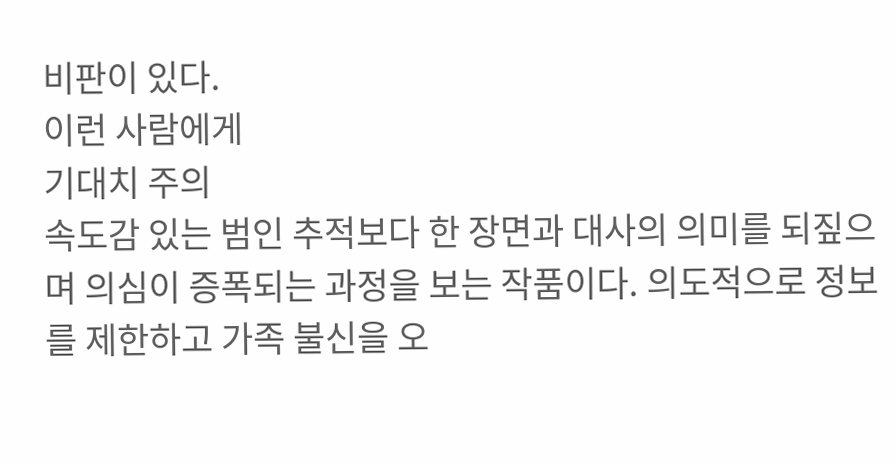비판이 있다.
이런 사람에게
기대치 주의
속도감 있는 범인 추적보다 한 장면과 대사의 의미를 되짚으며 의심이 증폭되는 과정을 보는 작품이다. 의도적으로 정보를 제한하고 가족 불신을 오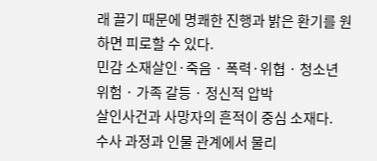래 끌기 때문에 명쾌한 진행과 밝은 환기를 원하면 피로할 수 있다.
민감 소재살인·죽음 · 폭력·위협 · 청소년 위험 · 가족 갈등 · 정신적 압박
살인사건과 사망자의 흔적이 중심 소재다.
수사 과정과 인물 관계에서 물리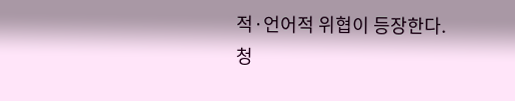적·언어적 위협이 등장한다.
청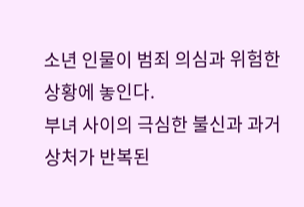소년 인물이 범죄 의심과 위험한 상황에 놓인다.
부녀 사이의 극심한 불신과 과거 상처가 반복된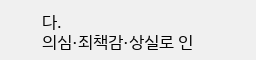다.
의심·죄책감·상실로 인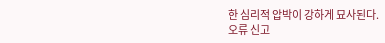한 심리적 압박이 강하게 묘사된다.
오류 신고